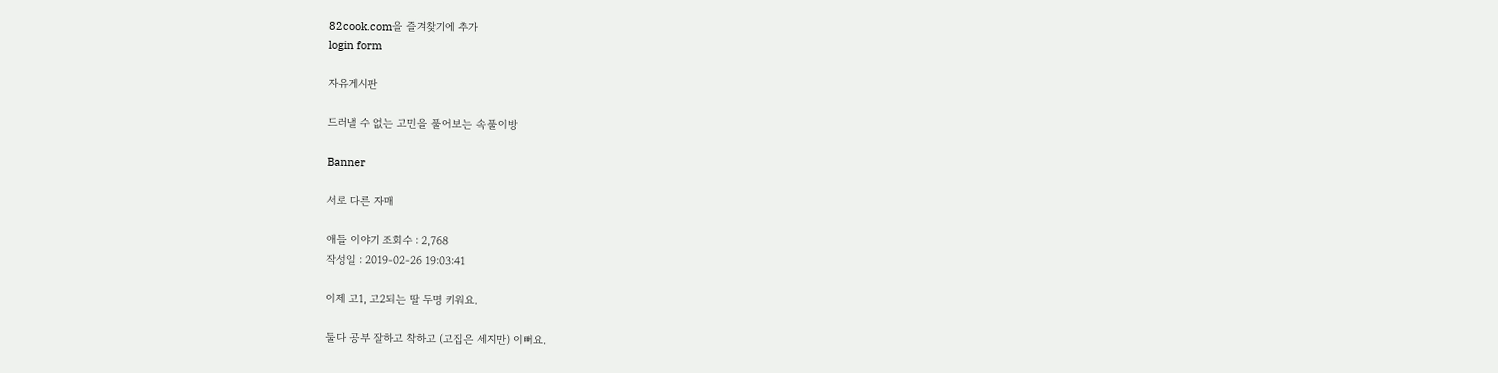82cook.com을 즐겨찾기에 추가
login form

자유게시판

드러낼 수 없는 고민을 풀어보는 속풀이방

Banner

서로 다른 자매

애들 이야기 조회수 : 2,768
작성일 : 2019-02-26 19:03:41

이제 고1, 고2되는 딸 두명 키워요.

둘다 공부 잘하고 착하고 (고집은 세지만) 이뻐요.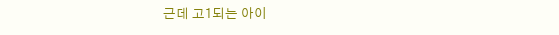근데 고1되는 아이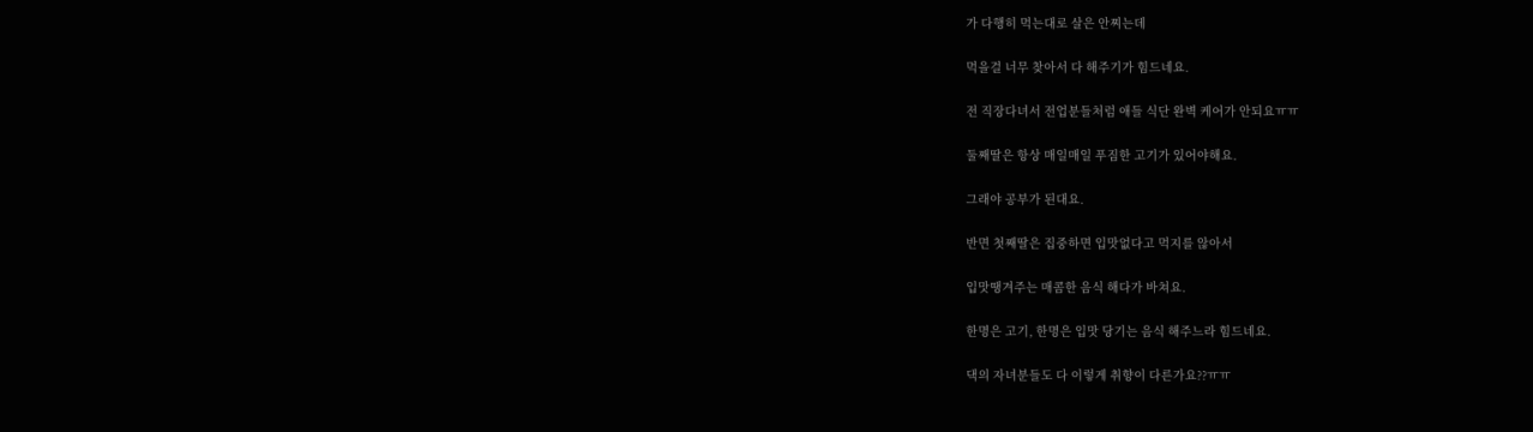가 다행히 먹는대로 살은 안찌는데

먹을걸 너무 찾아서 다 해주기가 힘드네요.

전 직장다녀서 전업분들처럼 애들 식단 완벽 케어가 안되요ㅠㅠ

둘째딸은 항상 매일매일 푸짐한 고기가 있어야해요.

그래야 공부가 된대요.

반면 첫째딸은 집중하면 입맛없다고 먹지를 않아서

입맛땡겨주는 매콤한 음식 해다가 바쳐요.

한명은 고기, 한명은 입맛 당기는 음식 해주느라 힘드네요.

댁의 자녀분들도 다 이렇게 취향이 다른가요??ㅠㅠ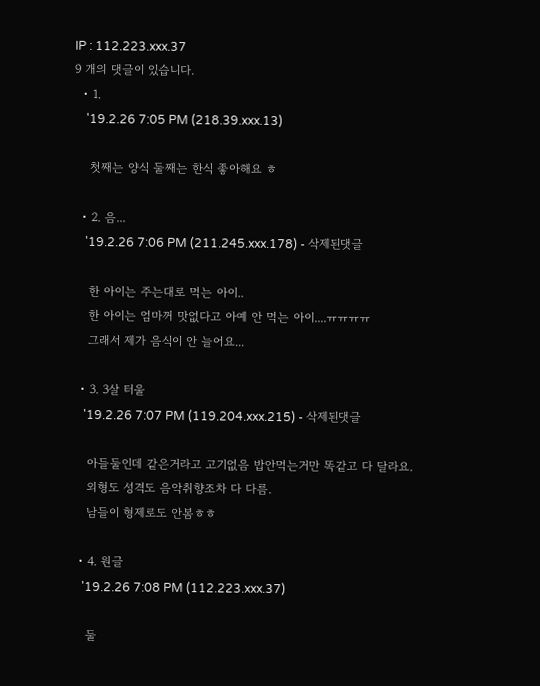IP : 112.223.xxx.37
9 개의 댓글이 있습니다.
  • 1.
    '19.2.26 7:05 PM (218.39.xxx.13)

    첫째는 양식 둘째는 한식 좋아해요 ㅎ

  • 2. 음...
    '19.2.26 7:06 PM (211.245.xxx.178) - 삭제된댓글

    한 아이는 주는대로 먹는 아이..
    한 아이는 엄마꺼 맛없다고 아예 안 먹는 아이....ㅠㅠㅠㅠ
    그래서 제가 음식이 안 늘어요...

  • 3. 3살 터울
    '19.2.26 7:07 PM (119.204.xxx.215) - 삭제된댓글

    아들둘인데 같은거라고 고기없음 밥안먹는거만 똑같고 다 달라요.
    외형도 성격도 음악취향조차 다 다름.
    남들이 형제로도 안봄ㅎㅎ

  • 4. 원글
    '19.2.26 7:08 PM (112.223.xxx.37)

    둘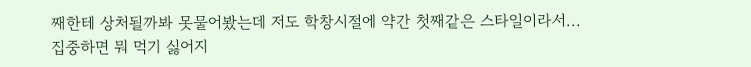째한테 상처될까봐 못물어봤는데 저도 학창시절에 약간 첫째같은 스타일이라서... 집중하면 뭐 먹기 싫어지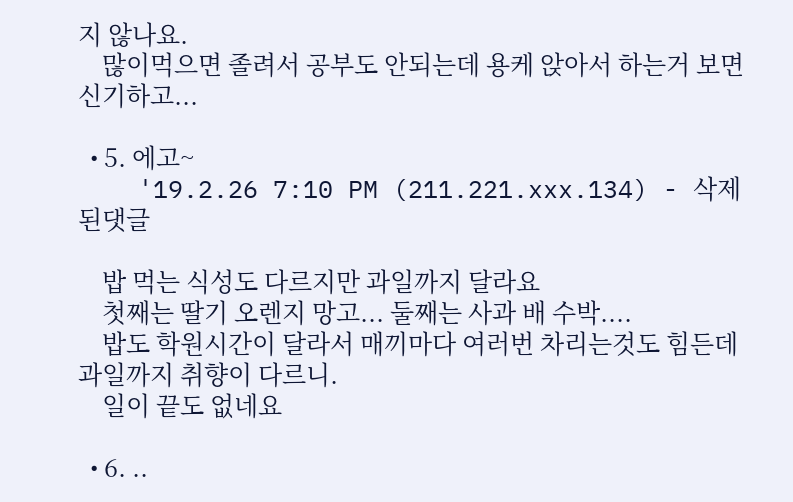지 않나요.
    많이먹으면 졸려서 공부도 안되는데 용케 앉아서 하는거 보면 신기하고...

  • 5. 에고~
    '19.2.26 7:10 PM (211.221.xxx.134) - 삭제된댓글

    밥 먹는 식성도 다르지만 과일까지 달라요
    첫째는 딸기 오렌지 망고... 둘째는 사과 배 수박....
    밥도 학원시간이 달라서 매끼마다 여러번 차리는것도 힘든데 과일까지 취향이 다르니.
    일이 끝도 없네요

  • 6. ..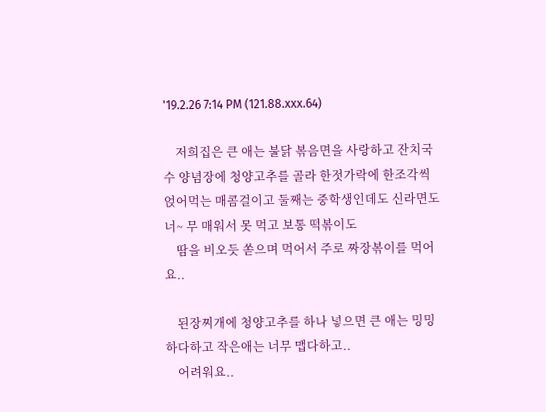'19.2.26 7:14 PM (121.88.xxx.64)

    저희집은 큰 애는 불닭 볶음면을 사랑하고 잔치국수 양념장에 청양고추를 골라 한젓가락에 한조각씩 얹어먹는 매콤걸이고 둘째는 중학생인데도 신라면도 너~ 무 매워서 못 먹고 보통 떡볶이도
    땀을 비오듯 쏟으며 먹어서 주로 짜장볶이를 먹어요..

    된장찌개에 청양고추를 하나 넣으면 큰 애는 밍밍하다하고 작은애는 너무 맵다하고..
    어려워요..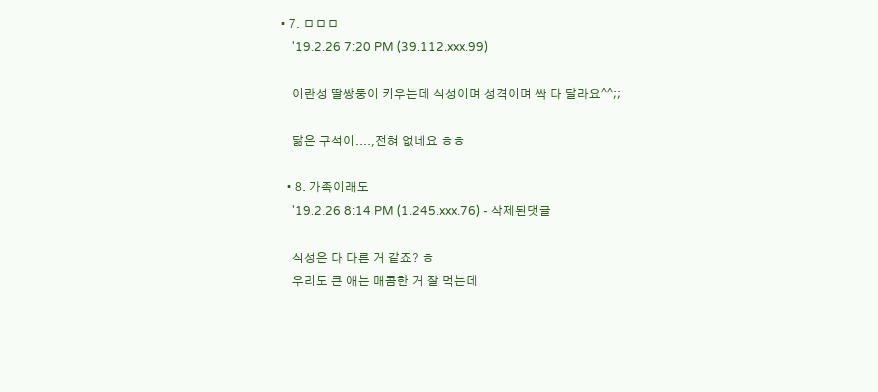• 7. ㅁㅁㅁ
    '19.2.26 7:20 PM (39.112.xxx.99)

    이란성 딸쌍둥이 키우는데 식성이며 성격이며 싹 다 달라요^^;;

    닮은 구석이....,전혀 없네요 ㅎㅎ

  • 8. 가족이래도
    '19.2.26 8:14 PM (1.245.xxx.76) - 삭제된댓글

    식성은 다 다른 거 같죠? ㅎ
    우리도 큰 애는 매콤한 거 잘 먹는데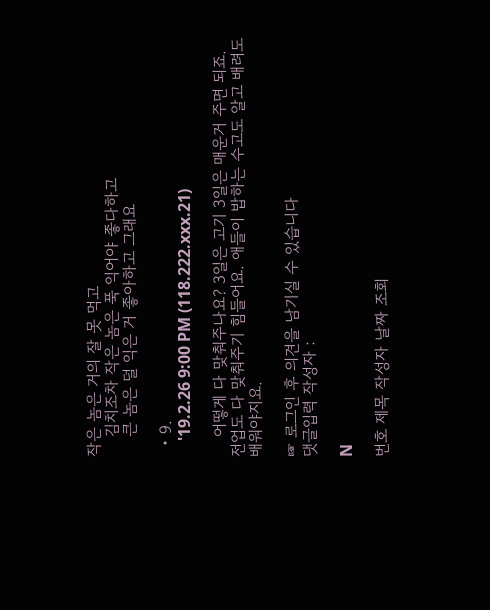작은 놈은 거의 잘 못 먹고
    김치조차 작은 놈은 푹 익어야 좋다하고
    큰 놈은 덜 익은 거 좋아하고 그래요

  • 9.
    '19.2.26 9:00 PM (118.222.xxx.21)

    어떻게 다 맞춰주나요? 3일은 고기 3일은 매운거 주면 되죠. 전업도 다 맞춰주기 힘들어요. 애들이 밥하는 수고도 알고 배려도 배워야지요.

☞ 로그인 후 의견을 남기실 수 있습니다
댓글입력 작성자 :

N

번호 제목 작성자 날짜 조회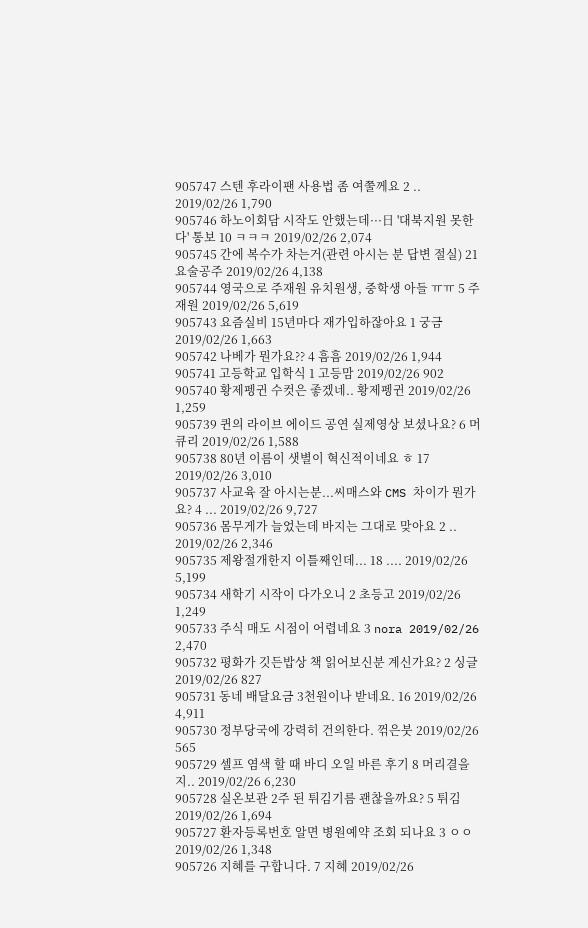905747 스텐 후라이팬 사용법 좀 여쭐께요 2 .. 2019/02/26 1,790
905746 하노이회담 시작도 안했는데···日 '대북지원 못한다' 통보 10 ㅋㅋㅋ 2019/02/26 2,074
905745 간에 복수가 차는거(관련 아시는 분 답변 절실) 21 요술공주 2019/02/26 4,138
905744 영국으로 주재원 유치원생, 중학생 아들 ㅠㅠ 5 주재원 2019/02/26 5,619
905743 요즘실비 15년마다 재가입하잖아요 1 궁금 2019/02/26 1,663
905742 나베가 뭔가요?? 4 흠흠 2019/02/26 1,944
905741 고등학교 입학식 1 고등맘 2019/02/26 902
905740 황제펭귄 수컷은 좋겠네.. 황제펭귄 2019/02/26 1,259
905739 퀸의 라이브 에이드 공연 실제영상 보셨나요? 6 머큐리 2019/02/26 1,588
905738 80년 이름이 샛별이 혁신적이네요 ㅎ 17 2019/02/26 3,010
905737 사교육 잘 아시는분...씨매스와 CMS 차이가 뭔가요? 4 ... 2019/02/26 9,727
905736 몸무게가 늘었는데 바지는 그대로 맞아요 2 .. 2019/02/26 2,346
905735 제왕절개한지 이틀째인데... 18 .... 2019/02/26 5,199
905734 새학기 시작이 다가오니 2 초등고 2019/02/26 1,249
905733 주식 매도 시점이 어렵네요 3 nora 2019/02/26 2,470
905732 평화가 깃든밥상 책 읽어보신분 계신가요? 2 싱글 2019/02/26 827
905731 동네 배달요금 3천원이나 받네요. 16 2019/02/26 4,911
905730 정부당국에 강력히 건의한다. 꺾은붓 2019/02/26 565
905729 셀프 염색 할 때 바디 오일 바른 후기 8 머리결을 지.. 2019/02/26 6,230
905728 실온보관 2주 된 튀김기름 괜찮을까요? 5 튀김 2019/02/26 1,694
905727 환자등록번호 알면 병원예약 조회 되나요 3 ㅇㅇ 2019/02/26 1,348
905726 지혜를 구합니다. 7 지혜 2019/02/26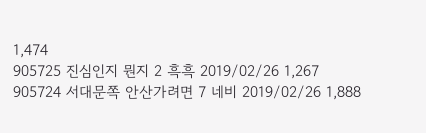1,474
905725 진심인지 뭔지 2 흑흑 2019/02/26 1,267
905724 서대문쪽 안산가려면 7 네비 2019/02/26 1,888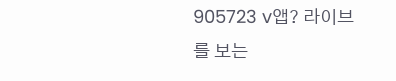905723 v앱? 라이브를 보는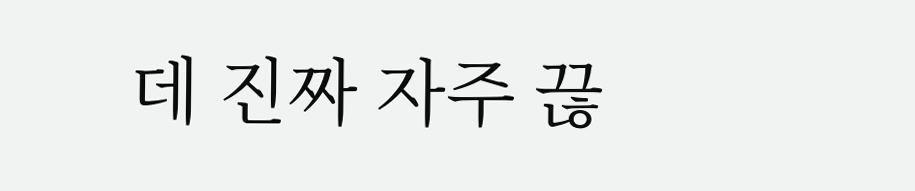데 진짜 자주 끊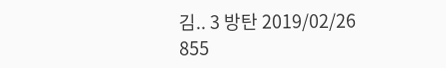김.. 3 방탄 2019/02/26 855